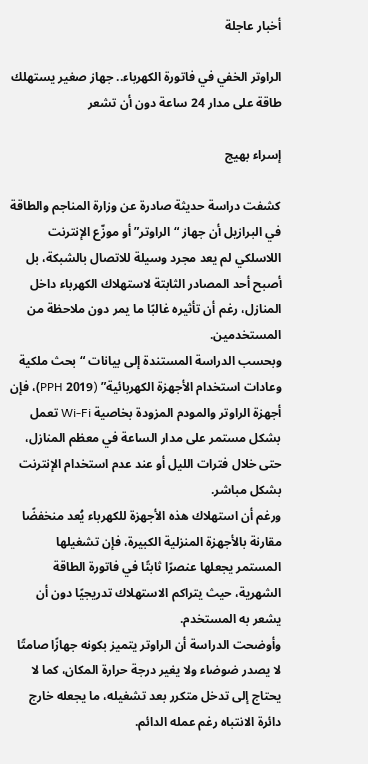أخبار عاجلة

الراوتر الخفي في فاتورة الكهرباء.. جهاز صغير يستهلك طاقة على مدار 24 ساعة دون أن تشعر

إسراء بهيج

كشفت دراسة حديثة صادرة عن وزارة المناجم والطاقة في البرازيل أن جهاز “الراوتر” أو موزّع الإنترنت اللاسلكي لم يعد مجرد وسيلة للاتصال بالشبكة، بل أصبح أحد المصادر الثابتة لاستهلاك الكهرباء داخل المنازل، رغم أن تأثيره غالبًا ما يمر دون ملاحظة من المستخدمين.
وبحسب الدراسة المستندة إلى بيانات “بحث ملكية وعادات استخدام الأجهزة الكهربائية” (PPH 2019)، فإن أجهزة الراوتر والمودم المزودة بخاصية Wi-Fi تعمل بشكل مستمر على مدار الساعة في معظم المنازل، حتى خلال فترات الليل أو عند عدم استخدام الإنترنت بشكل مباشر.
ورغم أن استهلاك هذه الأجهزة للكهرباء يُعد منخفضًا مقارنة بالأجهزة المنزلية الكبيرة، فإن تشغيلها المستمر يجعلها عنصرًا ثابتًا في فاتورة الطاقة الشهرية، حيث يتراكم الاستهلاك تدريجيًا دون أن يشعر به المستخدم.
وأوضحت الدراسة أن الراوتر يتميز بكونه جهازًا صامتًا لا يصدر ضوضاء ولا يغير درجة حرارة المكان، كما لا يحتاج إلى تدخل متكرر بعد تشغيله، ما يجعله خارج دائرة الانتباه رغم عمله الدائم.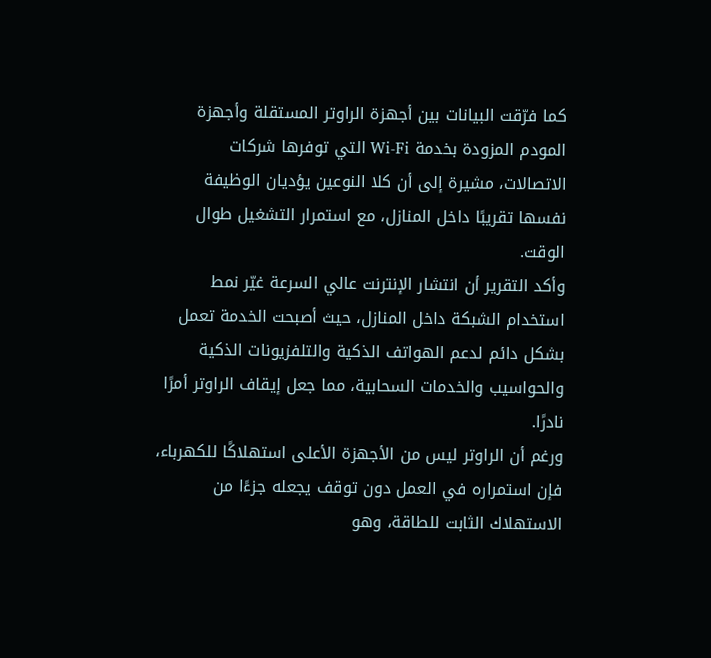كما فرّقت البيانات بين أجهزة الراوتر المستقلة وأجهزة المودم المزودة بخدمة Wi-Fi التي توفرها شركات الاتصالات، مشيرة إلى أن كلا النوعين يؤديان الوظيفة نفسها تقريبًا داخل المنازل، مع استمرار التشغيل طوال الوقت.
وأكد التقرير أن انتشار الإنترنت عالي السرعة غيّر نمط استخدام الشبكة داخل المنازل، حيث أصبحت الخدمة تعمل بشكل دائم لدعم الهواتف الذكية والتلفزيونات الذكية والحواسيب والخدمات السحابية، مما جعل إيقاف الراوتر أمرًا نادرًا.
ورغم أن الراوتر ليس من الأجهزة الأعلى استهلاكًا للكهرباء، فإن استمراره في العمل دون توقف يجعله جزءًا من الاستهلاك الثابت للطاقة، وهو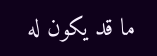ما قد يكون له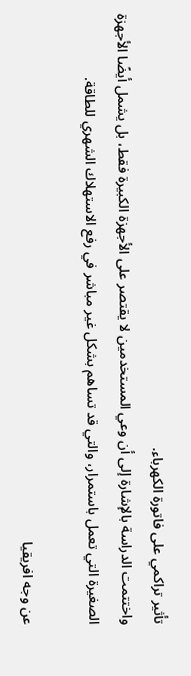تأثير تراكمي على فاتورة الكهرباء.
واختتمت الدراسة بالإشارة إلى أن وعي المستخدمين لا يقتصر على الأجهزة الكبيرة فقط، بل يشمل أيضًا الأجهزة الصغيرة التي تعمل باستمرار، والتي قد تساهم بشكل غير مباشر في رفع الاستهلاك الشهري للطاقة.

عن وجه افريقيا